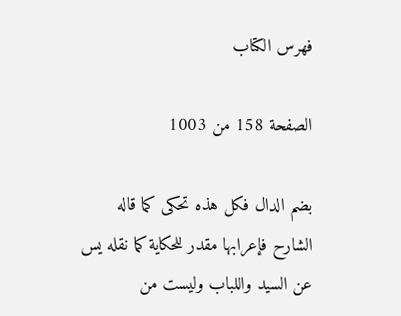فهرس الكتاب

الصفحة 158 من 1003

بضم الدال فكل هذه تحكى كما قاله الشارح فإعرابها مقدر للحكاية كما نقله يس عن السيد واللباب وليست من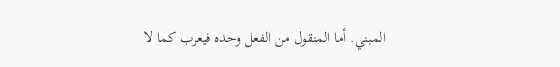المبني. أما المنقول من الفعل وحده فيعرب كما لا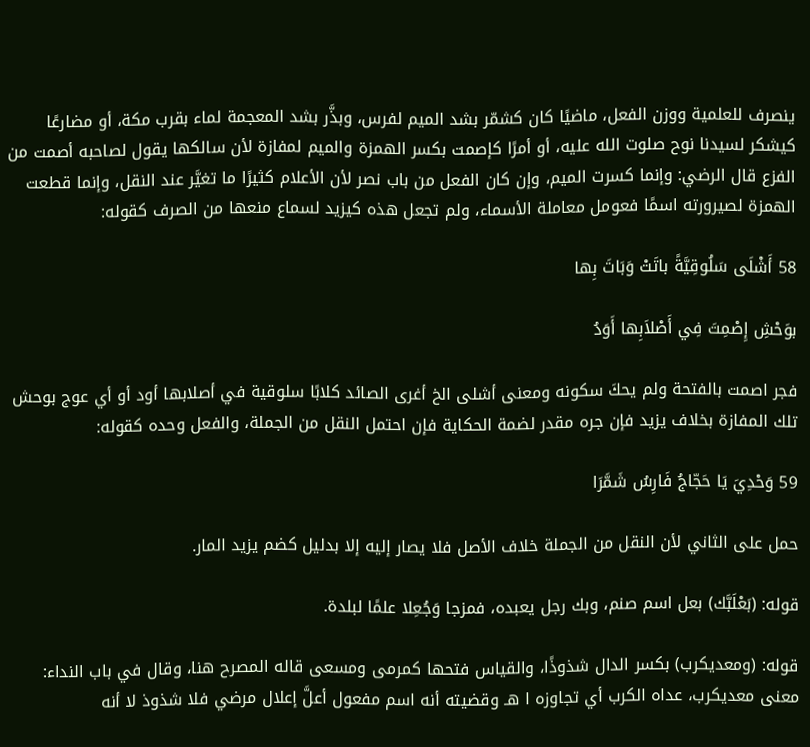ينصرف للعلمية ووزن الفعل، ماضيًا كان كشمّر بشد الميم لفرس، وبذَّر بشد المعجمة لماء بقرب مكة، أو مضارعًا كيشكر لسيدنا نوح صلوت الله عليه، أو أمرًا كإصمت بكسر الهمزة والميم لمفازة لأن سالكها يقول لصاحبه أصمت من الفزع قال الرضي: وإنما كسرت الميم، وإن كان الفعل من باب نصر لأن الأعلام كثيرًا ما تغيَّر عند النقل، وإنما قطعت الهمزة لصيرورته اسمًا فعومل معاملة الأسماء، ولم تجعل هذه كيزيد لسماع منعها من الصرف كقوله:

58 أَشْلَى سَلُوقِيَّةً باتَتْ وَبَاتَ بِها

بوَحْشِ إِصْمِتَ فِي أَصْلاَبِها أَوَدُ

فجر اصمت بالفتحة ولم يحكَ سكونه ومعنى أشلى الخ أغرى الصائد كلابًا سلوقية في أصلابها أود أو أي عوج بوحش تلك المفازة بخلاف يزيد فإن جره مقدر لضمة الحكاية فإن احتمل النقل من الجملة، والفعل وحده كقوله:

59 وَحْدِيَ يَا حَجّاجُ فَارِسُ شَمَّرَا

حمل على الثاني لأن النقل من الجملة خلاف الأصل فلا يصار إليه إلا بدليل كضم يزيد المار.

قوله: (بَعْلَبَّك) بعل اسم صنم، وبك رجل يعبده، فمزجا وَجُعِلا علمًا لبلدة.

قوله: (ومعديكرب) بكسر الدال شذوذًا، والقياس فتحها كمرمى ومسعى قاله المصرح هنا، وقال في باب النداء: معنى معديكرب، عداه الكرب أي تجاوزه ا هـ وقضيته أنه اسم مفعول أعلَّ إعلال مرضي فلا شذوذ لا أنه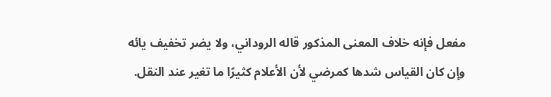مفعل فإنه خلاف المعنى المذكور قاله الروداني، ولا يضر تخفيف يائه وإن كان القياس شدها كمرضي لأن الأعلام كثيرًا ما تغير عند النقل.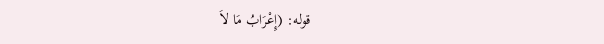قوله: (إِعْرَابُ مَا لاَ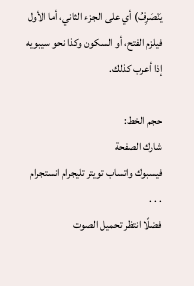يَنْصَرِفُ) أي على الجزء الثاني، أما الأول فيلزم الفتح، أو السكون وكذا نحو سيبويه إذا أعرب كذلك.

حجم الخط:
شارك الصفحة
فيسبوك واتساب تويتر تليجرام انستجرام
. . .
فضلًا انتظر تحميل الصوت